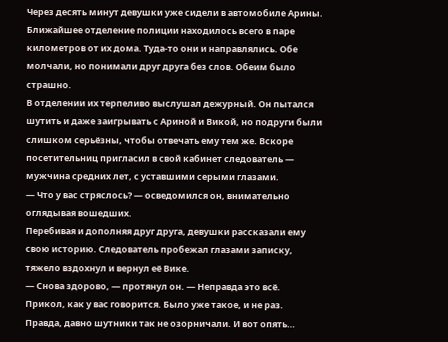Через десять минут девушки уже сидели в автомобиле Арины. Ближайшее отделение полиции находилось всего в паре километров от их дома. Туда-то они и направлялись. Обе молчали, но понимали друг друга без слов. Обеим было страшно.
В отделении их терпеливо выслушал дежурный. Он пытался шутить и даже заигрывать с Ариной и Викой, но подруги были слишком серьёзны, чтобы отвечать ему тем же. Вскоре посетительниц пригласил в свой кабинет следователь — мужчина средних лет, с уставшими серыми глазами.
— Что у вас стряслось? — осведомился он, внимательно оглядывая вошедших.
Перебивая и дополняя друг друга, девушки рассказали ему свою историю. Следователь пробежал глазами записку, тяжело вздохнул и вернул её Вике.
— Снова здорово, — протянул он. — Неправда это всё. Прикол, как у вас говорится. Было уже такое, и не раз. Правда, давно шутники так не озорничали. И вот опять…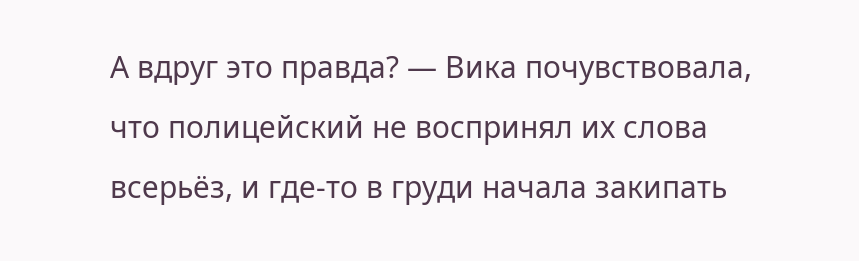А вдруг это правда? — Вика почувствовала, что полицейский не воспринял их слова всерьёз, и где-то в груди начала закипать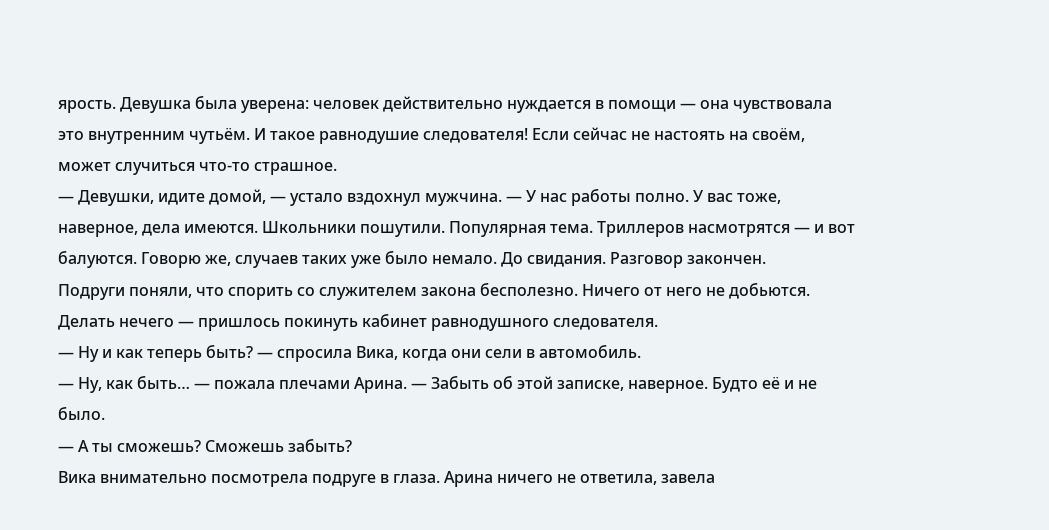ярость. Девушка была уверена: человек действительно нуждается в помощи — она чувствовала это внутренним чутьём. И такое равнодушие следователя! Если сейчас не настоять на своём, может случиться что-то страшное.
— Девушки, идите домой, — устало вздохнул мужчина. — У нас работы полно. У вас тоже, наверное, дела имеются. Школьники пошутили. Популярная тема. Триллеров насмотрятся — и вот балуются. Говорю же, случаев таких уже было немало. До свидания. Разговор закончен.
Подруги поняли, что спорить со служителем закона бесполезно. Ничего от него не добьются. Делать нечего — пришлось покинуть кабинет равнодушного следователя.
— Ну и как теперь быть? — спросила Вика, когда они сели в автомобиль.
— Ну, как быть… — пожала плечами Арина. — Забыть об этой записке, наверное. Будто её и не было.
— А ты сможешь? Сможешь забыть?
Вика внимательно посмотрела подруге в глаза. Арина ничего не ответила, завела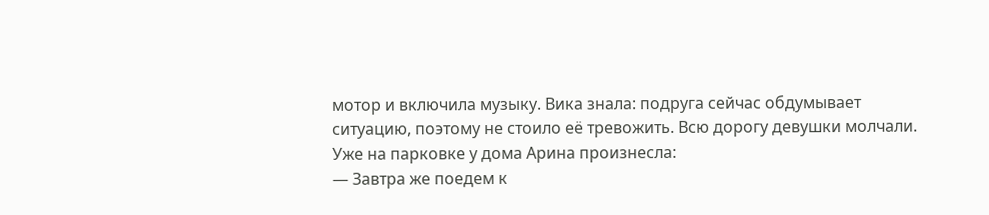мотор и включила музыку. Вика знала: подруга сейчас обдумывает ситуацию, поэтому не стоило её тревожить. Всю дорогу девушки молчали. Уже на парковке у дома Арина произнесла:
— Завтра же поедем к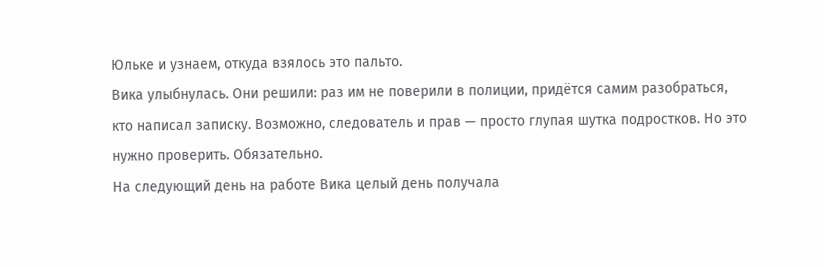Юльке и узнаем, откуда взялось это пальто.
Вика улыбнулась. Они решили: раз им не поверили в полиции, придётся самим разобраться, кто написал записку. Возможно, следователь и прав — просто глупая шутка подростков. Но это нужно проверить. Обязательно.
На следующий день на работе Вика целый день получала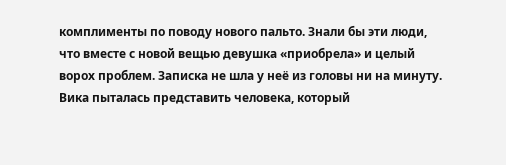комплименты по поводу нового пальто. Знали бы эти люди, что вместе с новой вещью девушка «приобрела» и целый ворох проблем. Записка не шла у неё из головы ни на минуту. Вика пыталась представить человека, который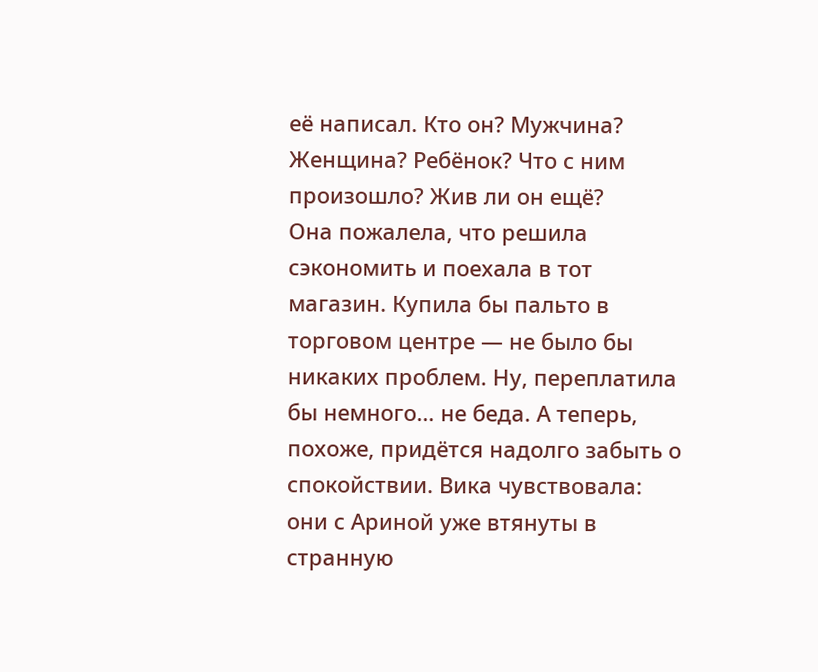её написал. Кто он? Мужчина? Женщина? Ребёнок? Что с ним произошло? Жив ли он ещё?
Она пожалела, что решила сэкономить и поехала в тот магазин. Купила бы пальто в торговом центре — не было бы никаких проблем. Ну, переплатила бы немного… не беда. А теперь, похоже, придётся надолго забыть о спокойствии. Вика чувствовала: они с Ариной уже втянуты в странную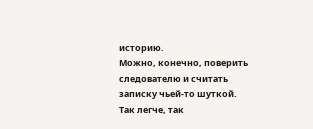историю.
Можно, конечно, поверить следователю и считать записку чьей-то шуткой. Так легче, так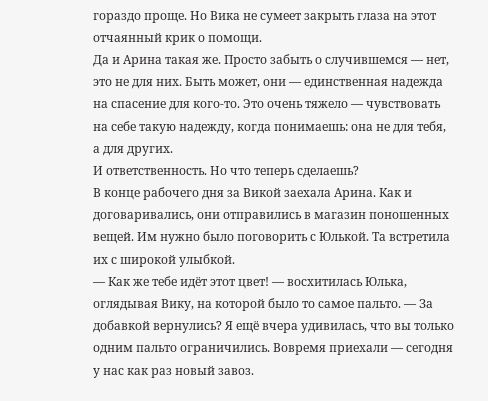гораздо проще. Но Вика не сумеет закрыть глаза на этот отчаянный крик о помощи.
Да и Арина такая же. Просто забыть о случившемся — нет, это не для них. Быть может, они — единственная надежда на спасение для кого-то. Это очень тяжело — чувствовать на себе такую надежду, когда понимаешь: она не для тебя, а для других.
И ответственность. Но что теперь сделаешь?
В конце рабочего дня за Викой заехала Арина. Как и договаривались, они отправились в магазин поношенных вещей. Им нужно было поговорить с Юлькой. Та встретила их с широкой улыбкой.
— Как же тебе идёт этот цвет! — восхитилась Юлька, оглядывая Вику, на которой было то самое пальто. — За добавкой вернулись? Я ещё вчера удивилась, что вы только одним пальто ограничились. Вовремя приехали — сегодня у нас как раз новый завоз.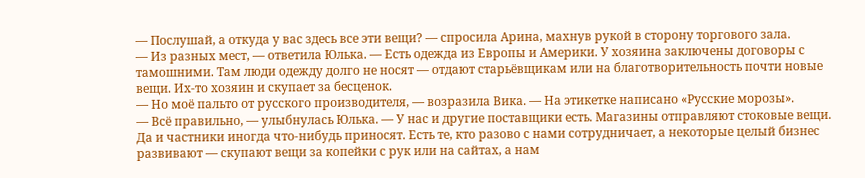— Послушай, а откуда у вас здесь все эти вещи? — спросила Арина, махнув рукой в сторону торгового зала.
— Из разных мест, — ответила Юлька. — Есть одежда из Европы и Америки. У хозяина заключены договоры с тамошними. Там люди одежду долго не носят — отдают старьёвщикам или на благотворительность почти новые вещи. Их-то хозяин и скупает за бесценок.
— Но моё пальто от русского производителя, — возразила Вика. — На этикетке написано «Русские морозы».
— Всё правильно, — улыбнулась Юлька. — У нас и другие поставщики есть. Магазины отправляют стоковые вещи. Да и частники иногда что-нибудь приносят. Есть те, кто разово с нами сотрудничает, а некоторые целый бизнес развивают — скупают вещи за копейки с рук или на сайтах, а нам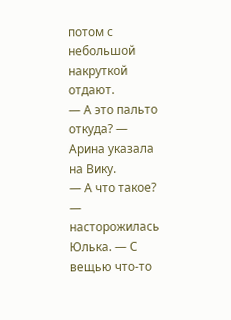потом с небольшой накруткой отдают.
— А это пальто откуда? — Арина указала на Вику.
— А что такое? — насторожилась Юлька. — С вещью что-то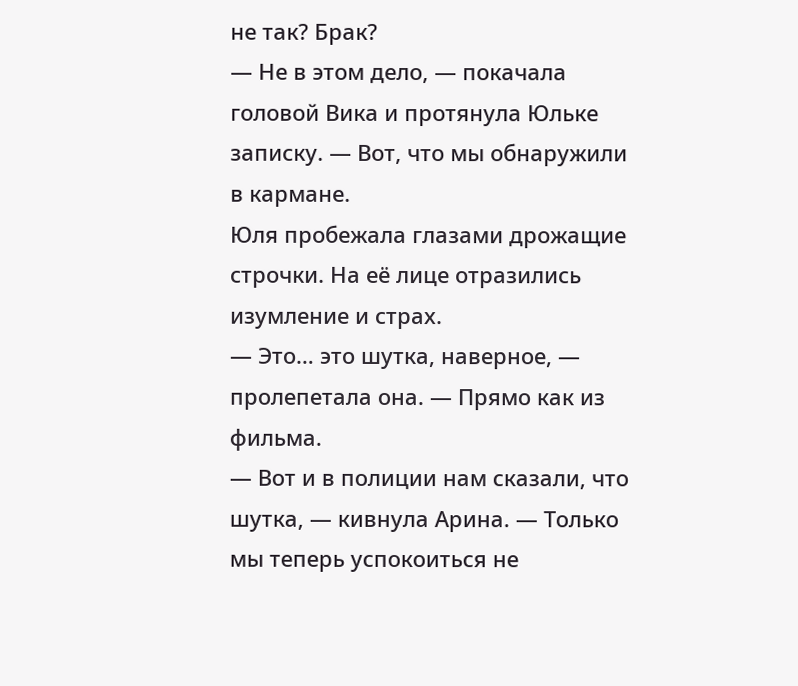не так? Брак?
— Не в этом дело, — покачала головой Вика и протянула Юльке записку. — Вот, что мы обнаружили в кармане.
Юля пробежала глазами дрожащие строчки. На её лице отразились изумление и страх.
— Это… это шутка, наверное, — пролепетала она. — Прямо как из фильма.
— Вот и в полиции нам сказали, что шутка, — кивнула Арина. — Только мы теперь успокоиться не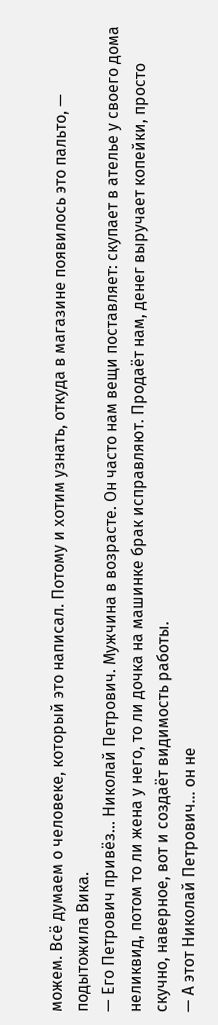можем. Всё думаем о человеке, который это написал. Потому и хотим узнать, откуда в магазине появилось это пальто, — подытожила Вика.
— Его Петрович привёз... Николай Петрович. Мужчина в возрасте. Он часто нам вещи поставляет: скупает в ателье у своего дома неликвид, потом то ли жена у него, то ли дочка на машинке брак исправляют. Продаёт нам, денег выручает копейки, просто скучно, наверное, вот и создаёт видимость работы.
— А этот Николай Петрович… он не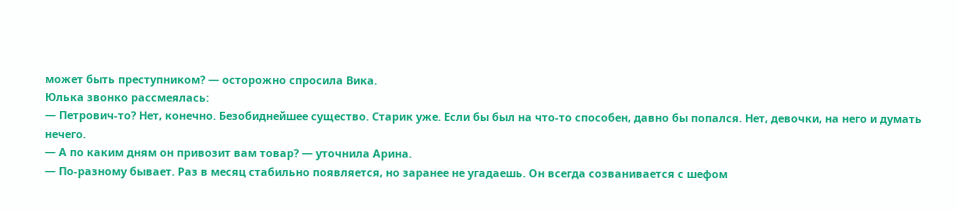может быть преступником? — осторожно спросила Вика.
Юлька звонко рассмеялась:
— Петрович-то? Нет, конечно. Безобиднейшее существо. Старик уже. Если бы был на что-то способен, давно бы попался. Нет, девочки, на него и думать нечего.
— А по каким дням он привозит вам товар? — уточнила Арина.
— По-разному бывает. Раз в месяц стабильно появляется, но заранее не угадаешь. Он всегда созванивается с шефом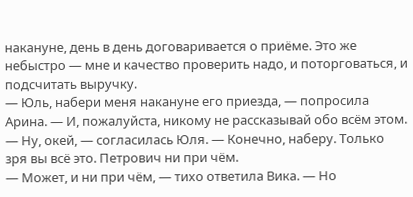накануне, день в день договаривается о приёме. Это же небыстро — мне и качество проверить надо, и поторговаться, и подсчитать выручку.
— Юль, набери меня накануне его приезда, — попросила Арина. — И, пожалуйста, никому не рассказывай обо всём этом.
— Ну, окей, — согласилась Юля. — Конечно, наберу. Только зря вы всё это. Петрович ни при чём.
— Может, и ни при чём, — тихо ответила Вика. — Но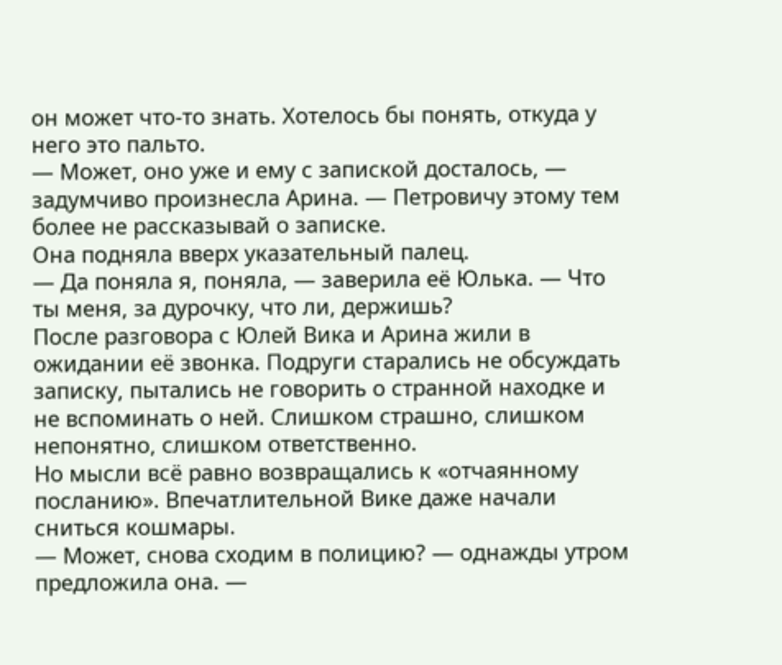он может что-то знать. Хотелось бы понять, откуда у него это пальто.
— Может, оно уже и ему с запиской досталось, — задумчиво произнесла Арина. — Петровичу этому тем более не рассказывай о записке.
Она подняла вверх указательный палец.
— Да поняла я, поняла, — заверила её Юлька. — Что ты меня, за дурочку, что ли, держишь?
После разговора с Юлей Вика и Арина жили в ожидании её звонка. Подруги старались не обсуждать записку, пытались не говорить о странной находке и не вспоминать о ней. Слишком страшно, слишком непонятно, слишком ответственно.
Но мысли всё равно возвращались к «отчаянному посланию». Впечатлительной Вике даже начали сниться кошмары.
— Может, снова сходим в полицию? — однажды утром предложила она. —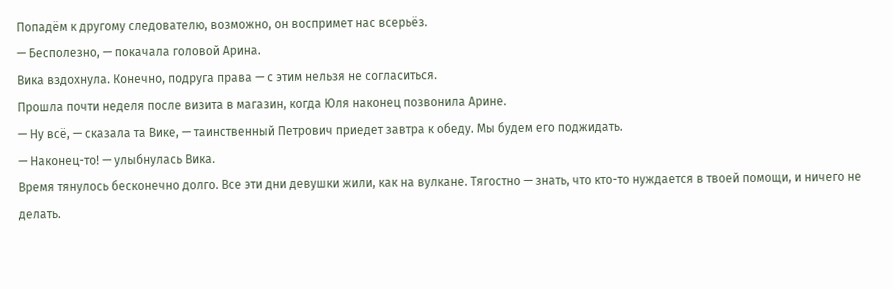Попадём к другому следователю, возможно, он воспримет нас всерьёз.
— Бесполезно, — покачала головой Арина.
Вика вздохнула. Конечно, подруга права — с этим нельзя не согласиться.
Прошла почти неделя после визита в магазин, когда Юля наконец позвонила Арине.
— Ну всё, — сказала та Вике, — таинственный Петрович приедет завтра к обеду. Мы будем его поджидать.
— Наконец-то! — улыбнулась Вика.
Время тянулось бесконечно долго. Все эти дни девушки жили, как на вулкане. Тягостно — знать, что кто-то нуждается в твоей помощи, и ничего не делать.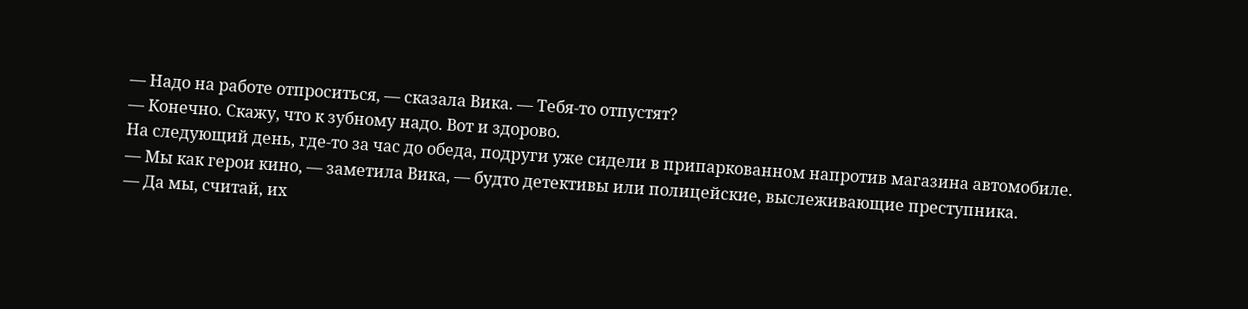— Надо на работе отпроситься, — сказала Вика. — Тебя-то отпустят?
— Конечно. Скажу, что к зубному надо. Вот и здорово.
На следующий день, где-то за час до обеда, подруги уже сидели в припаркованном напротив магазина автомобиле.
— Мы как герои кино, — заметила Вика, — будто детективы или полицейские, выслеживающие преступника.
— Да мы, считай, их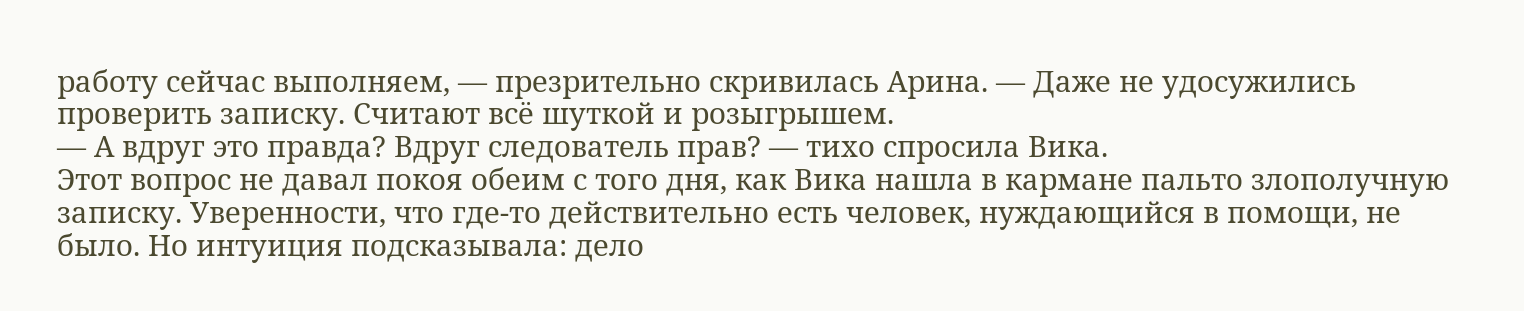работу сейчас выполняем, — презрительно скривилась Арина. — Даже не удосужились проверить записку. Считают всё шуткой и розыгрышем.
— А вдруг это правда? Вдруг следователь прав? — тихо спросила Вика.
Этот вопрос не давал покоя обеим с того дня, как Вика нашла в кармане пальто злополучную записку. Уверенности, что где-то действительно есть человек, нуждающийся в помощи, не было. Но интуиция подсказывала: дело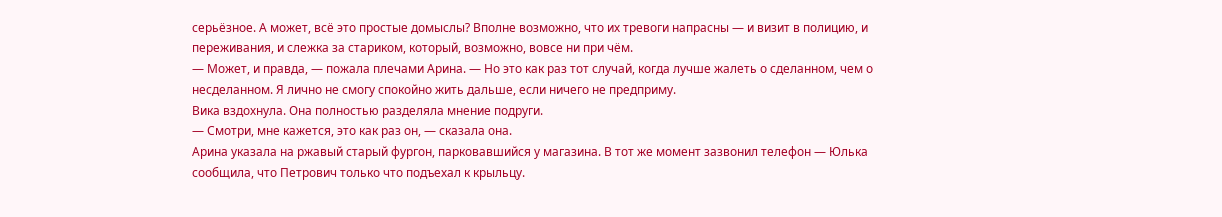серьёзное. А может, всё это простые домыслы? Вполне возможно, что их тревоги напрасны — и визит в полицию, и переживания, и слежка за стариком, который, возможно, вовсе ни при чём.
— Может, и правда, — пожала плечами Арина. — Но это как раз тот случай, когда лучше жалеть о сделанном, чем о несделанном. Я лично не смогу спокойно жить дальше, если ничего не предприму.
Вика вздохнула. Она полностью разделяла мнение подруги.
— Смотри, мне кажется, это как раз он, — сказала она.
Арина указала на ржавый старый фургон, парковавшийся у магазина. В тот же момент зазвонил телефон — Юлька сообщила, что Петрович только что подъехал к крыльцу.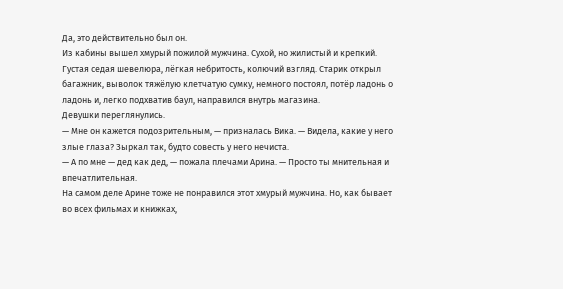Да, это действительно был он.
Из кабины вышел хмурый пожилой мужчина. Сухой, но жилистый и крепкий. Густая седая шевелюра, лёгкая небритость, колючий взгляд. Старик открыл багажник, выволок тяжёлую клетчатую сумку, немного постоял, потёр ладонь о ладонь и, легко подхватив баул, направился внутрь магазина.
Девушки переглянулись.
— Мне он кажется подозрительным, — призналась Вика. — Видела, какие у него злые глаза? Зыркал так, будто совесть у него нечиста.
— А по мне — дед как дед, — пожала плечами Арина. — Просто ты мнительная и впечатлительная.
На самом деле Арине тоже не понравился этот хмурый мужчина. Но, как бывает во всех фильмах и книжках,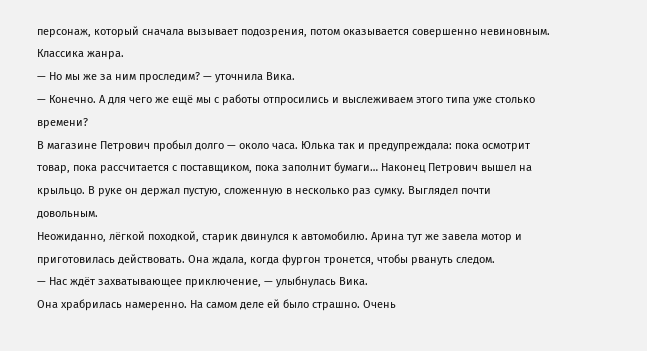персонаж, который сначала вызывает подозрения, потом оказывается совершенно невиновным. Классика жанра.
— Но мы же за ним проследим? — уточнила Вика.
— Конечно. А для чего же ещё мы с работы отпросились и выслеживаем этого типа уже столько времени?
В магазине Петрович пробыл долго — около часа. Юлька так и предупреждала: пока осмотрит товар, пока рассчитается с поставщиком, пока заполнит бумаги… Наконец Петрович вышел на крыльцо. В руке он держал пустую, сложенную в несколько раз сумку. Выглядел почти довольным.
Неожиданно, лёгкой походкой, старик двинулся к автомобилю. Арина тут же завела мотор и приготовилась действовать. Она ждала, когда фургон тронется, чтобы рвануть следом.
— Нас ждёт захватывающее приключение, — улыбнулась Вика.
Она храбрилась намеренно. На самом деле ей было страшно. Очень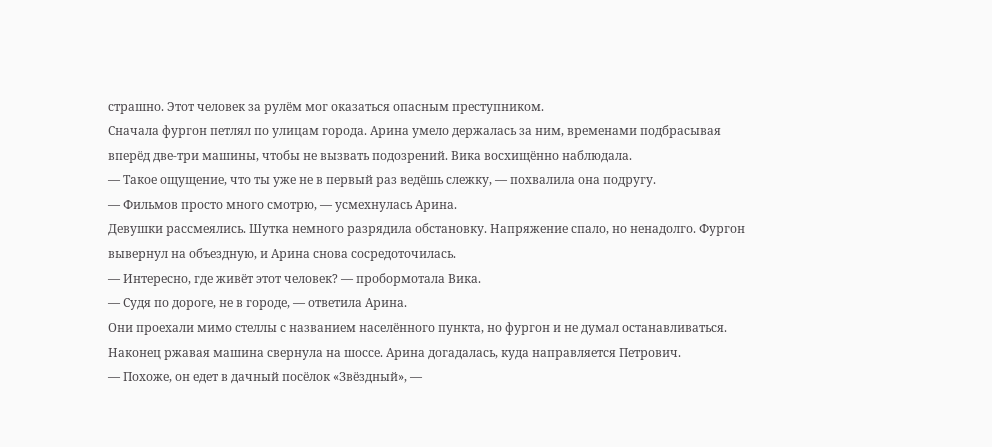страшно. Этот человек за рулём мог оказаться опасным преступником.
Сначала фургон петлял по улицам города. Арина умело держалась за ним, временами подбрасывая вперёд две-три машины, чтобы не вызвать подозрений. Вика восхищённо наблюдала.
— Такое ощущение, что ты уже не в первый раз ведёшь слежку, — похвалила она подругу.
— Фильмов просто много смотрю, — усмехнулась Арина.
Девушки рассмеялись. Шутка немного разрядила обстановку. Напряжение спало, но ненадолго. Фургон вывернул на объездную, и Арина снова сосредоточилась.
— Интересно, где живёт этот человек? — пробормотала Вика.
— Судя по дороге, не в городе, — ответила Арина.
Они проехали мимо стеллы с названием населённого пункта, но фургон и не думал останавливаться. Наконец ржавая машина свернула на шоссе. Арина догадалась, куда направляется Петрович.
— Похоже, он едет в дачный посёлок «Звёздный», —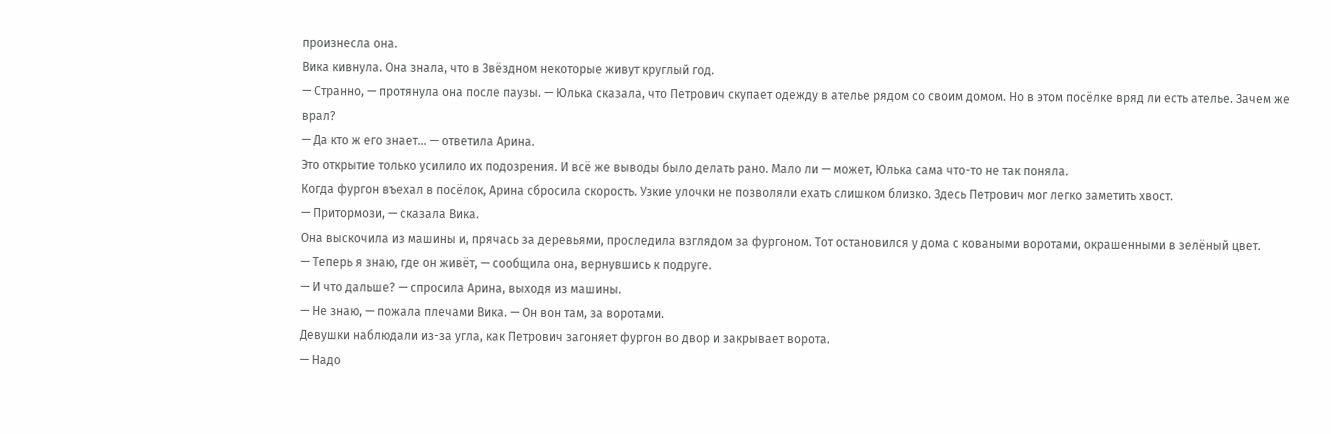произнесла она.
Вика кивнула. Она знала, что в Звёздном некоторые живут круглый год.
— Странно, — протянула она после паузы. — Юлька сказала, что Петрович скупает одежду в ателье рядом со своим домом. Но в этом посёлке вряд ли есть ателье. Зачем же врал?
— Да кто ж его знает… — ответила Арина.
Это открытие только усилило их подозрения. И всё же выводы было делать рано. Мало ли — может, Юлька сама что-то не так поняла.
Когда фургон въехал в посёлок, Арина сбросила скорость. Узкие улочки не позволяли ехать слишком близко. Здесь Петрович мог легко заметить хвост.
— Притормози, — сказала Вика.
Она выскочила из машины и, прячась за деревьями, проследила взглядом за фургоном. Тот остановился у дома с коваными воротами, окрашенными в зелёный цвет.
— Теперь я знаю, где он живёт, — сообщила она, вернувшись к подруге.
— И что дальше? — спросила Арина, выходя из машины.
— Не знаю, — пожала плечами Вика. — Он вон там, за воротами.
Девушки наблюдали из-за угла, как Петрович загоняет фургон во двор и закрывает ворота.
— Надо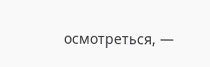осмотреться, —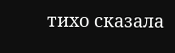тихо сказала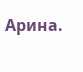Арина.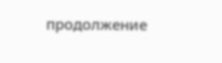продолжение